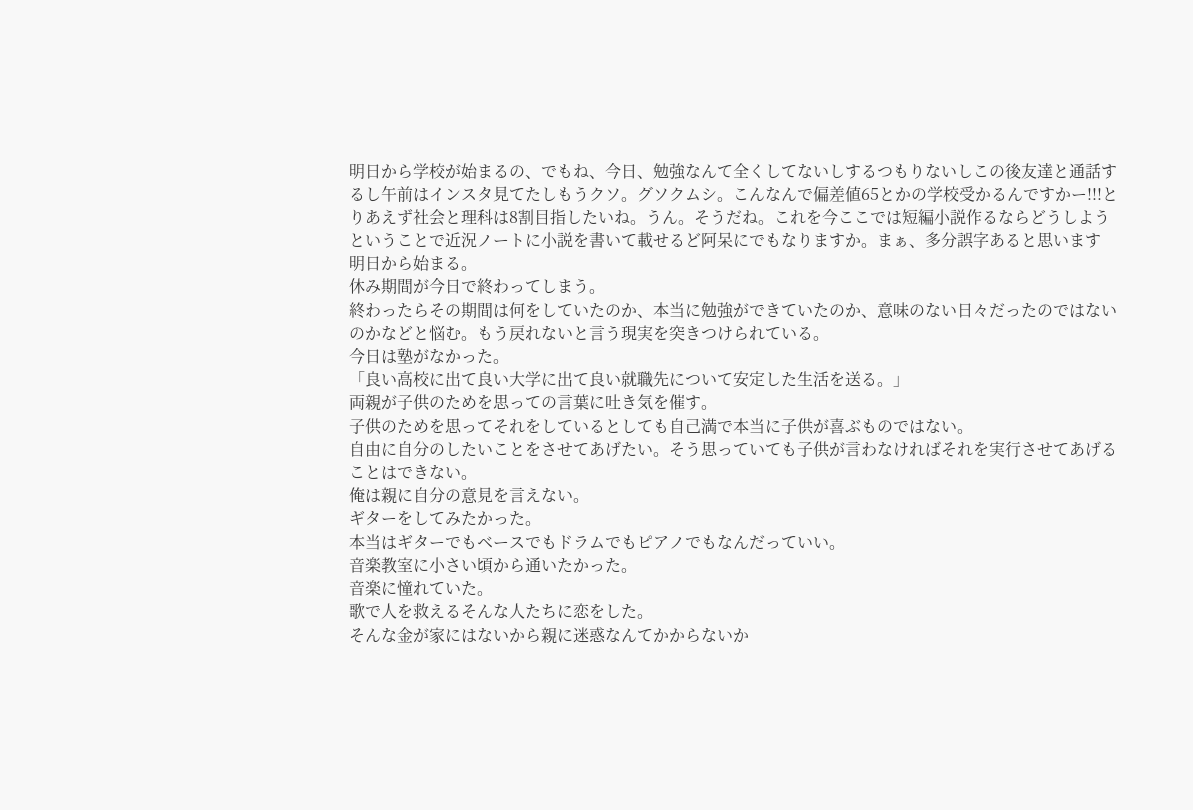明日から学校が始まるの、でもね、今日、勉強なんて全くしてないしするつもりないしこの後友達と通話するし午前はインスタ見てたしもうクソ。グソクムシ。こんなんで偏差値65とかの学校受かるんですかー!!!とりあえず社会と理科は8割目指したいね。うん。そうだね。これを今ここでは短編小説作るならどうしようということで近況ノートに小説を書いて載せるど阿呆にでもなりますか。まぁ、多分誤字あると思います
明日から始まる。
休み期間が今日で終わってしまう。
終わったらその期間は何をしていたのか、本当に勉強ができていたのか、意味のない日々だったのではないのかなどと悩む。もう戻れないと言う現実を突きつけられている。
今日は塾がなかった。
「良い高校に出て良い大学に出て良い就職先について安定した生活を送る。」
両親が子供のためを思っての言葉に吐き気を催す。
子供のためを思ってそれをしているとしても自己満で本当に子供が喜ぶものではない。
自由に自分のしたいことをさせてあげたい。そう思っていても子供が言わなければそれを実行させてあげることはできない。
俺は親に自分の意見を言えない。
ギターをしてみたかった。
本当はギターでもベースでもドラムでもピアノでもなんだっていい。
音楽教室に小さい頃から通いたかった。
音楽に憧れていた。
歌で人を救えるそんな人たちに恋をした。
そんな金が家にはないから親に迷惑なんてかからないか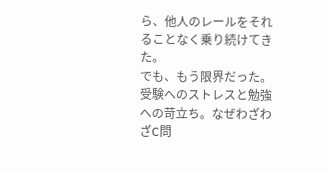ら、他人のレールをそれることなく乗り続けてきた。
でも、もう限界だった。受験へのストレスと勉強への苛立ち。なぜわざわざC問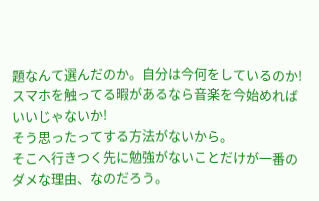題なんて選んだのか。自分は今何をしているのか!スマホを触ってる暇があるなら音楽を今始めればいいじゃないか!
そう思ったってする方法がないから。
そこへ行きつく先に勉強がないことだけが一番のダメな理由、なのだろう。